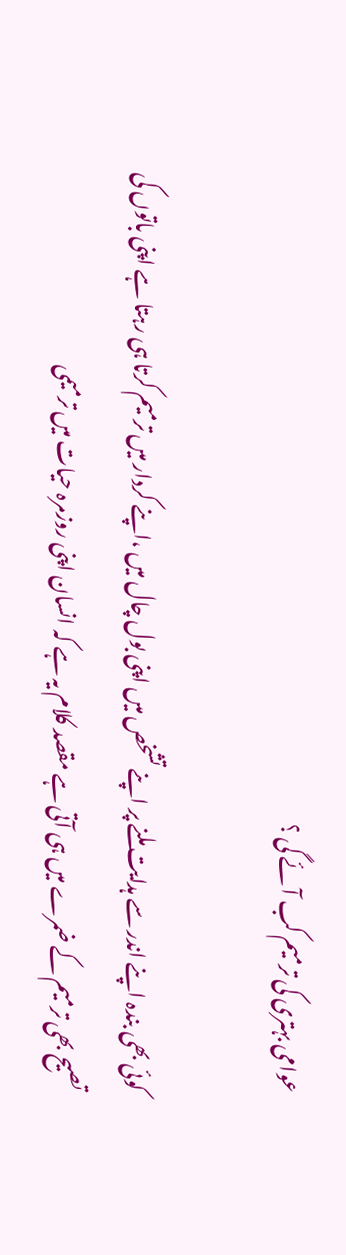عوامی بہتری کی ترمیم کب آئے گی ؟

کوئی بھی بندہ اپنے اندر سے ہدایت ملنے پر اپنے تشخص میں اپنی بول چال میں ،اپنے کردار میں ترمیم کرتا ہی رہتا ہے اپنی باتوں کی تصیح بھی ترمیم کے ضمرے میں ہی آتی ہے مقصد کلام یہ ہے کہ انسان اپنی روزمرہ حیات میں ترمیمی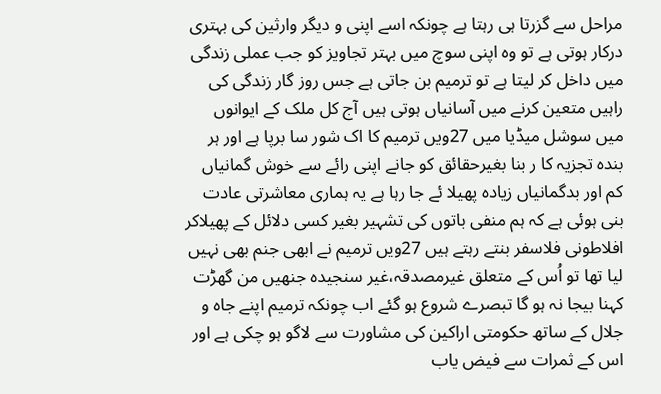مراحل سے گزرتا ہی رہتا ہے چونکہ اسے اپنی و دیگر وارثین کی بہتری درکار ہوتی ہے تو وہ اپنی سوچ میں بہتر تجاویز کو جب عملی زندگی میں داخل کر لیتا ہے تو ترمیم بن جاتی ہے جس روز گار زندگی کی راہیں متعین کرنے میں آسانیاں ہوتی ہیں آج کل ملک کے ایوانوں میں سوشل میڈیا میں 27ویں ترمیم کا اک شور سا برپا ہے اور ہر بندہ تجزیہ کا ر بنا بغیرحقائق کو جانے اپنی رائے سے خوش گمانیاں کم اور بدگمانیاں زیادہ پھیلا ئے جا رہا ہے یہ ہماری معاشرتی عادت بنی ہوئی ہے کہ ہم منفی باتوں کی تشہیر بغیر کسی دلائل کے پھیلاکر افلاطونی فلاسفر بنتے رہتے ہیں 27ویں ترمیم نے ابھی جنم بھی نہیں لیا تھا تو اُس کے متعلق غیرمصدقہ،غیر سنجیدہ جنھیں من گھڑت کہنا بیجا نہ ہو گا تبصرے شروع ہو گئے اب چونکہ ترمیم اپنے جاہ و جلال کے ساتھ حکومتی اراکین کی مشاورت سے لاگو ہو چکی ہے اور اس کے ثمرات سے فیض یاب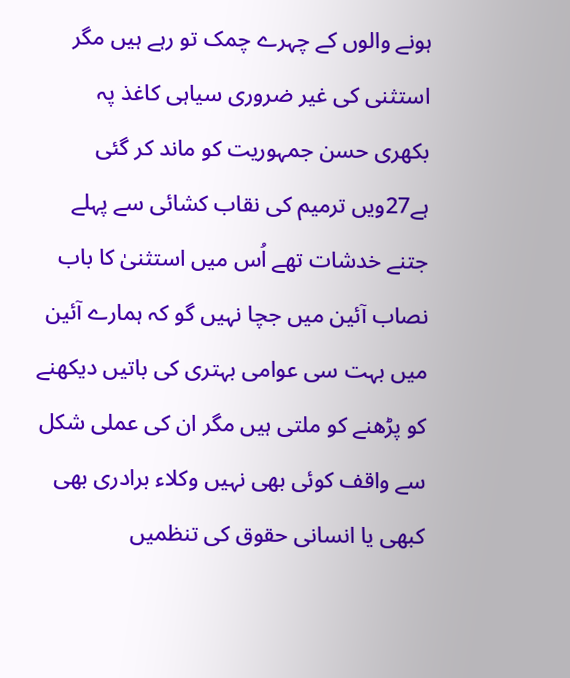ہونے والوں کے چہرے چمک تو رہے ہیں مگر استثنی کی غیر ضروری سیاہی کاغذ پہ بکھری حسن جمہوریت کو ماند کر گئی ہے27ویں ترمیم کی نقاب کشائی سے پہلے جتنے خدشات تھے اُس میں استثنیٰ کا باب نصاب آئین میں جچا نہیں گو کہ ہمارے آئین میں بہت سی عوامی بہتری کی باتیں دیکھنے کو پڑھنے کو ملتی ہیں مگر ان کی عملی شکل سے واقف کوئی بھی نہیں وکلاء برادری بھی کبھی یا انسانی حقوق کی تنظمیں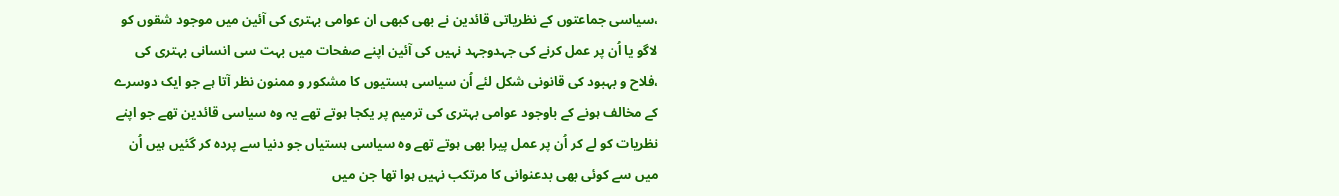،سیاسی جماعتوں کے نظریاتی قائدین نے بھی کبھی ان عوامی بہتری کی آئین میں موجود شقوں کو لاگو یا اُن پر عمل کرنے کی جہدوجہد نہیں کی آئین اپنے صفحات میں بہت سی انسانی بہتری کی ،فلاح و بہبود کی قانونی شکل لئے اُن سیاسی ہستیوں کا مشکور و ممنون نظر آتا ہے جو ایک دوسرے کے مخالف ہونے کے باوجود عوامی بہتری کی ترمیم پر یکجا ہوتے تھے یہ وہ سیاسی قائدین تھے جو اپنے نظریات کو لے کر اُن پر عمل پیرا بھی ہوتے تھے وہ سیاسی ہستیاں جو دنیا سے پردہ کر گئیں ہیں اُن میں سے کوئی بھی بدعنوانی کا مرتکب نہیں ہوا تھا جن میں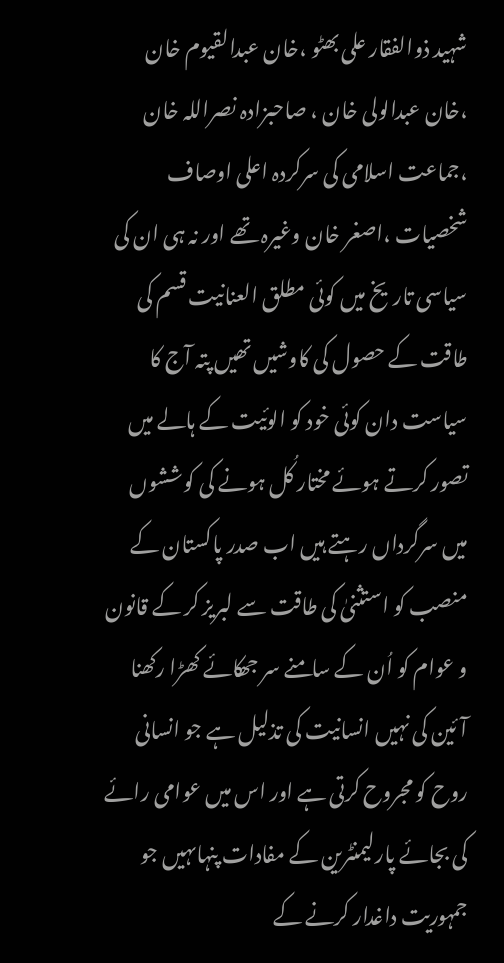شہید ذوالفقار علی بھٹو ،خان عبدالقیوم خان ،خان عبدالولی خان ، صاحبزادہ نصراللہ خان ،جماعت اسلامی کی سرکردہ اعلی اوصاف شخصیات ،اصغر خان وغیرہ تھے اور نہ ہی ان کی سیاسی تاریخ میں کوئی مطلق العنانیت قسم کی طاقت کے حصول کی کاوشیں تھیں پتہ آج کا سیاست دان کوئی خود کو الوئیت کے ہالے میں تصور کرتے ہوئے مختار کُل ہونے کی کوششوں میں سرگرداں رہتے ہیں اب صدر پاکستان کے منصب کو استثنیٰ کی طاقت سے لبریز کر کے قانون و عوام کو اُن کے سامنے سر جھکائے کھڑا رکھنا آئین کی نہیں انسانیت کی تذلیل ہے جو انسانی روح کو مجروح کرتی ہے اور اس میں عوامی رائے کی بجائے پارلیمنٹرین کے مفادات پنہاںہیں جو جمہوریت داغدار کرنے کے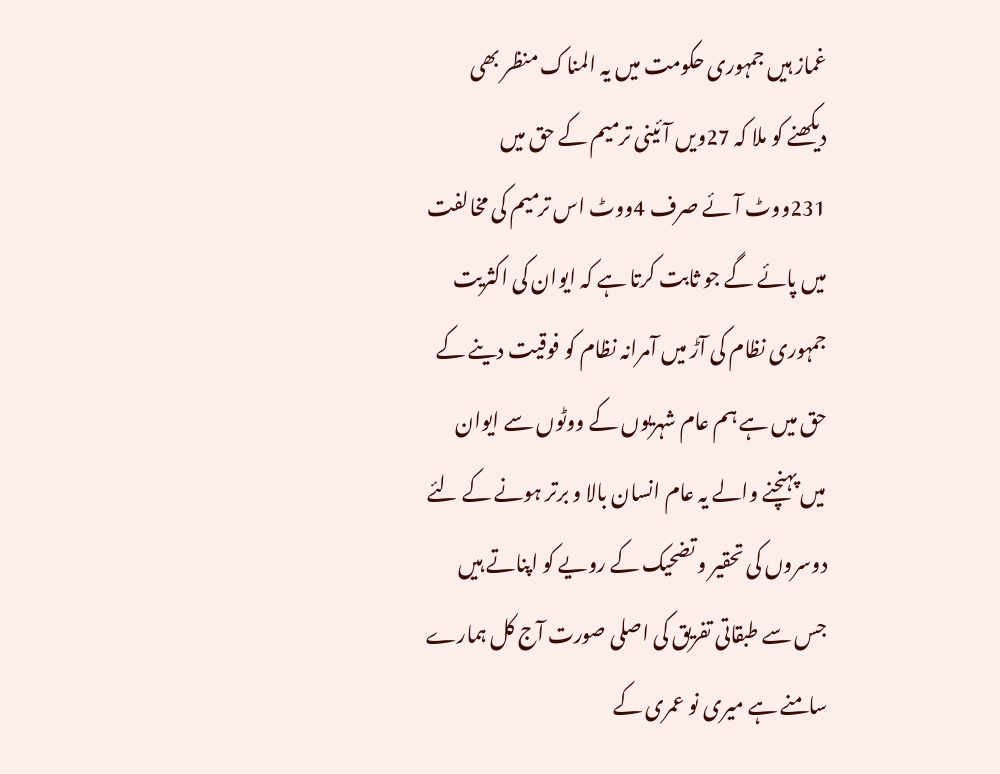غماز ہیں جمہوری حکومت میں یہ المناک منظر بھی دیکھنے کو ملا کہ 27ویں آئینی ترمیم کے حق میں 231ووٹ آئے صرف 4ووٹ اس ترمیم کی مخالفت میں پائے گے جو ثابت کرتا ہے کہ ایوان کی اکثریت جمہوری نظام کی آڑ میں آمرانہ نظام کو فوقیت دینے کے حق میں ہے ہم عام شہریوں کے ووٹوں سے ایوان میں پہنچنے والے یہ عام انسان بالا و برتر ہونے کے لئے دوسروں کی تحقیر و تضحیک کے رویے کو اپناتے ہیں جس سے طبقاتی تفریق کی اصلی صورت آج کل ہمارے سامنے ہے میری نو عمری کے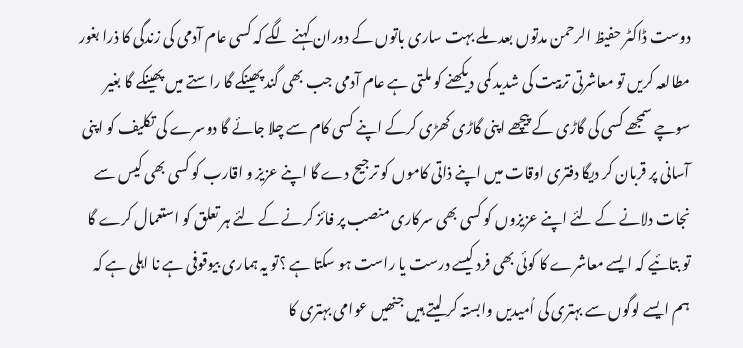دوست ڈاکٹر حفیظ الرحمن مدتوں بعد ملے بہت ساری باتوں کے دوران کہنے لگے کہ کسی عام آدمی کی زندگی کا ذرا بغور مطالعہ کریں تو معاشرتی تربیت کی شدید کمی دیکھنے کو ملتی ہے عام آدمی جب بھی گند پھینکے گا راستے میں پھینکے گا بغیر سوچے سمجھے کسی کی گاڑی کے پیچھے اپنی گاڑی کھڑی کرکے اپنے کسی کام سے چلا جائے گا دوسرے کی تکلیف کو اپنی آسانی پر قربان کر دیگا دفتری اوقات میں اپنے ذاتی کاموں کو ترجیح دے گا اپنے عزیز و اقارب کو کسی بھی کیس سے نجات دلانے کے لئے اپنے عزیزوں کو کسی بھی سرکاری منصب پر فائز کرنے کے لئے ہر تعلق کو استعمال کرے گا تو بتائیے کہ ایسے معاشرے کا کوئی بھی فرد کیسے درست یا راست ہو سکتا ہے ؟تو یہ ہماری بیوقوفی ہے نا اہلی ہے کہ ہم ایسے لوگوں سے بہتری کی اُمیدیں وابستہ کر لیتے ہیں جنھیں عوامی بہتری کا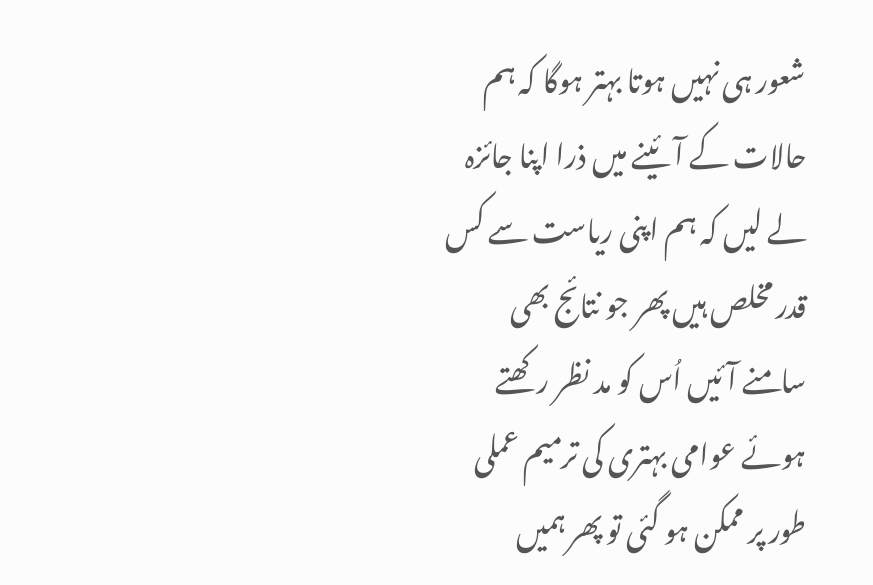شعور ہی نہیں ہوتا بہتر ہوگا کہ ہم حالات کے آئینے میں ذرا اپنا جائزہ لے لیں کہ ہم اپنی ریاست سے کس قدر مخلص ہیں پھر جو نتائج بھی سامنے آئیں اُس کو مد نظر رکھتے ہوئے عوامی بہتری کی ترمیم عملی طور پر ممکن ہو گئی تو پھر ہمیں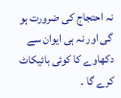نہ احتجاج کی ضرورت ہو گی اور نہ ہی ایوان سے دکھاوے کا کوئی بائیکاٹ کرے گا ۔